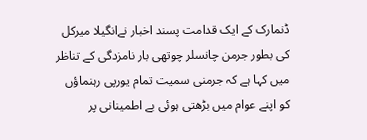ڈنمارک کے ایک قدامت پسند اخبار نےانگیلا میرکل کی بطور جرمن چانسلر چوتھی بار نامزدگی کے تناظر میں کہا ہے کہ جرمنی سمیت تمام یورپی رہنماؤں کو اپنے عوام میں بڑھتی ہوئی بے اطمینانی پر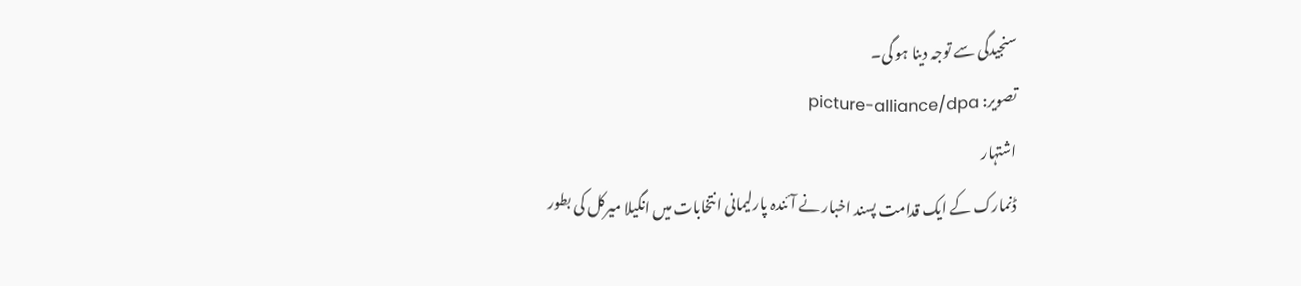سنجیدگی سے توجہ دینا ہو گی۔
تصویر: picture-alliance/dpa
اشتہار
ڈنمارک کے ایک قدامت پسند اخبار نے آئندہ پارلیمانی انتخابات میں انگیلا میرکل کی بطور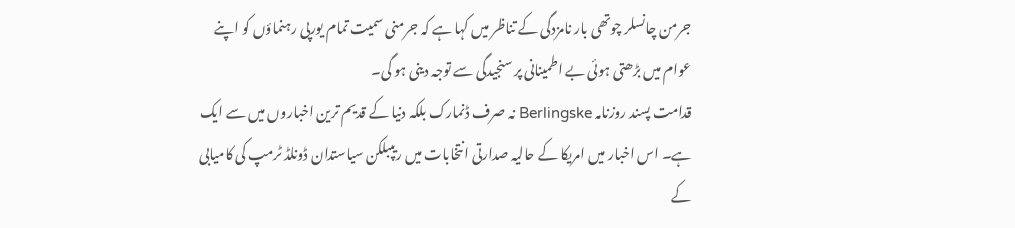جرمن چانسلر چوتھی بار نامزدگی کے تناظر میں کہا ہے کہ جرمنی سمیت تمام یورپی رہنماؤں کو اپنے عوام میں بڑھتی ہوئی بے اطمینانی پر سنجیدگی سے توجہ دینی ہو گی۔
قدامت پسند روزنامہ Berlingske نہ صرف ڈنمارک بلکہ دنیا کے قدیم ترین اخباروں میں سے ایک ہے۔ اس اخبار میں امریکا کے حالیہ صدارتی انتخابات میں ریپبلکن سیاستدان ڈونلڈ ٹرمپ کی کامیابی کے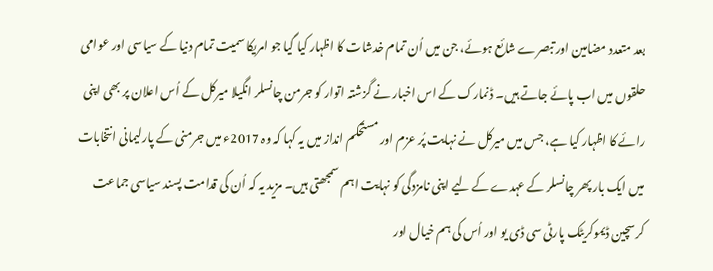بعد متعدد مضامین اور تبصرے شائع ہوئے، جن میں اُن تمام خدشات کا اظہار کیا گیا جو امریکا سمیت تمام دنیا کے سیاسی اور عوامی حلقوں میں اب پائے جاتے ہیں۔ ڈنمارک کے اس اخبار نے گزشتہ اتوار کو جرمن چانسلر انگیلا میرکل کے اُس اعلان پر بھی اپنی رائے کا اظہار کیا ہے، جس میں میرکل نے نہایت پُر عزم اور مستحکم انداز میں یہ کہا کہ وہ 2017ء میں جرمنی کے پارلیمانی انتخابات میں ایک بار پھر چانسلر کے عہدے کے لیے اپنی نامزدگی کو نہایت اہم سمجھتی ہیں۔ مزید یہ کہ اُن کی قدامت پسند سیاسی جماعت کرسچین ڈیموکریٹک پارٹی سی ڈی یو اور اُس کی ہم خیال اور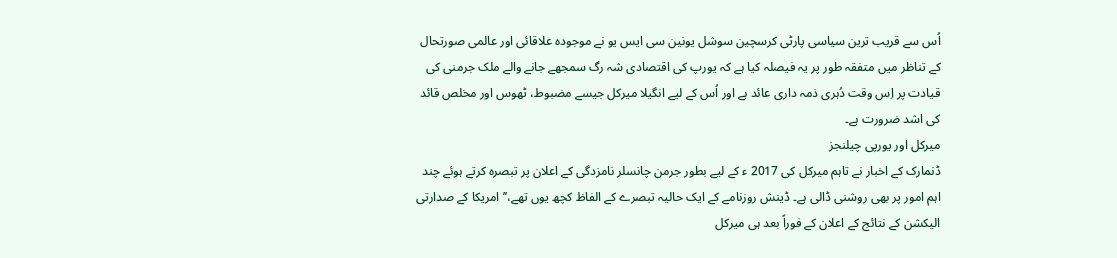اُس سے قریب ترین سیاسی پارٹی کرسچین سوشل یونین سی ایس یو نے موجودہ علاقائی اور عالمی صورتحال کے تناظر میں متفقہ طور پر یہ فیصلہ کیا ہے کہ یورپ کی اقتصادی شہ رگ سمجھے جانے والے ملک جرمنی کی قیادت پر اِس وقت دُہری ذمہ داری عائد ہے اور اُس کے لیے انگیلا میرکل جیسے مضبوط، ٹھوس اور مخلص قائد کی اشد ضرورت ہے۔
میرکل اور یورپی چیلنجز
ڈنمارک کے اخبار نے تاہم میرکل کی 2017 ء کے لیے بطور جرمن چانسلر نامزدگی کے اعلان پر تبصرہ کرتے ہوئے چند اہم امور پر بھی روشنی ڈالی ہے۔ ڈینش روزنامے کے ایک حالیہ تبصرے کے الفاظ کچھ یوں تھے،’’امریکا کے صدارتی الیکشن کے نتائج کے اعلان کے فوراً بعد ہی میرکل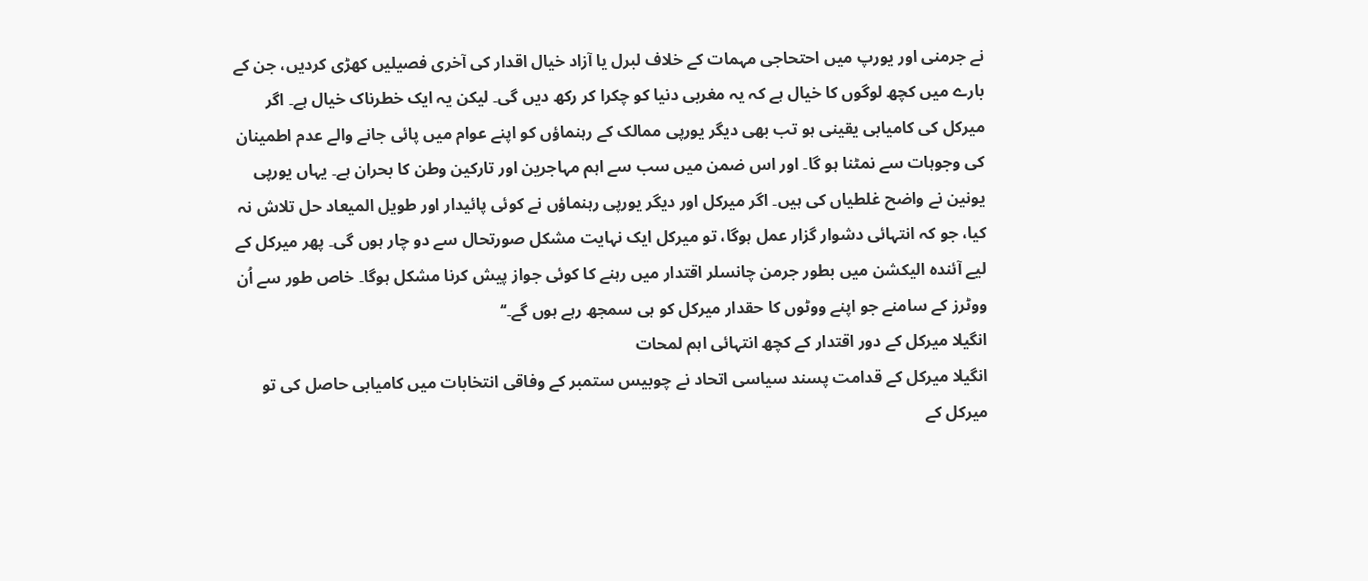نے جرمنی اور یورپ میں احتحاجی مہمات کے خلاف لبرل یا آزاد خیال اقدار کی آخری فصیلیں کھڑی کردیں، جن کے بارے میں کچھ لوگوں کا خیال ہے کہ یہ مغربی دنیا کو چکرا کر رکھ دیں گی۔ لیکن یہ ایک خطرناک خیال ہے۔ اگر میرکل کی کامیابی یقینی ہو تب بھی دیگر یورپی ممالک کے رہنماؤں کو اپنے عوام میں پائی جانے والے عدم اطمینان کی وجوہات سے نمٹنا ہو گا۔ اور اس ضمن میں سب سے اہم مہاجرین اور تارکین وطن کا بحران ہے۔ یہاں یورپی یونین نے واضح غلطیاں کی ہیں۔ اگر میرکل اور دیگر یورپی رہنماؤں نے کوئی پائیدار اور طویل المیعاد حل تلاش نہ کیا، جو کہ انتہائی دشوار گزار عمل ہوگا، تو میرکل ایک نہایت مشکل صورتحال سے دو چار ہوں گی۔ پھر میرکل کے لیے آئندہ الیکشن میں بطور جرمن چانسلر اقتدار میں رہنے کا کوئی جواز پیش کرنا مشکل ہوگا۔ خاص طور سے اُن ووٹرز کے سامنے جو اپنے ووٹوں کا حقدار میرکل کو ہی سمجھ رہے ہوں گے۔‘‘
انگیلا میرکل کے دور اقتدار کے کچھ انتہائی اہم لمحات
انگیلا میرکل کے قدامت پسند سیاسی اتحاد نے چوبیس ستمبر کے وفاقی انتخابات میں کامیابی حاصل کی تو میرکل کے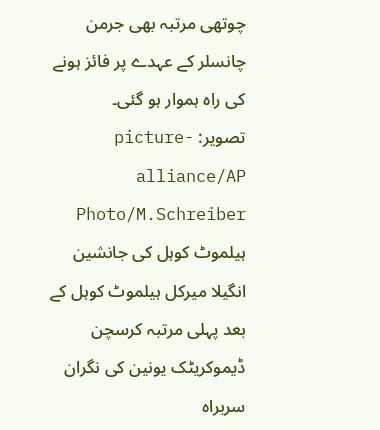چوتھی مرتبہ بھی جرمن چانسلر کے عہدے پر فائز ہونے کی راہ ہموار ہو گئی۔
تصویر: picture-alliance/AP Photo/M.Schreiber
ہیلموٹ کوہل کی جانشین
انگیلا میرکل ہیلموٹ کوہل کے بعد پہلی مرتبہ کرسچن ڈیموکریٹک یونین کی نگران سربراہ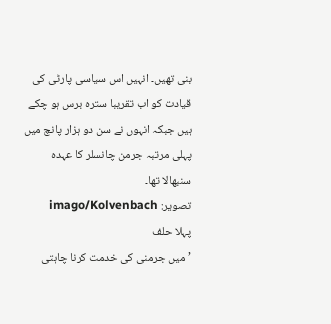بنی تھیں۔ انہیں اس سیاسی پارٹی کی قیادت کو اب تقریبا سترہ برس ہو چکے ہیں جبکہ انہوں نے سن دو ہزار پانچ میں پہلی مرتبہ جرمن چانسلر کا عہدہ سنبھالا تھا۔
تصویر: imago/Kolvenbach
پہلا حلف
’میں جرمنی کی خدمت کرنا چاہتی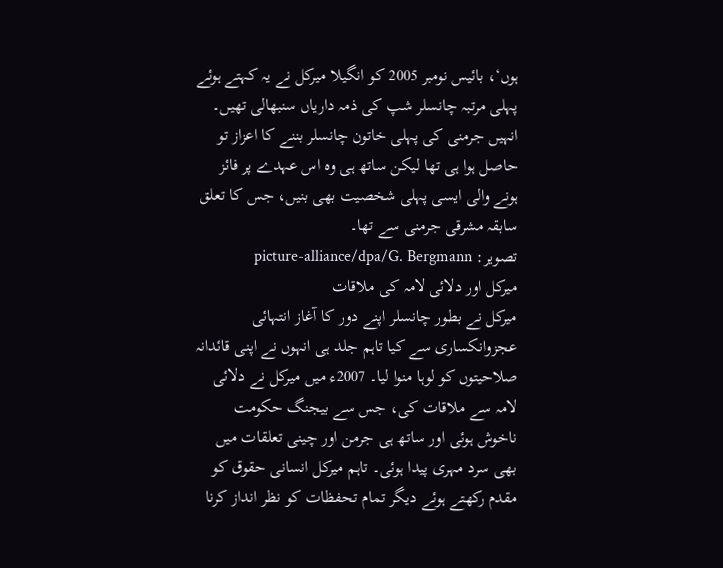ہوں‘، بائیس نومبر 2005 کو انگیلا میرکل نے یہ کہتے ہوئے پہلی مرتبہ چانسلر شپ کی ذمہ داریاں سنبھالی تھیں۔ انہیں جرمنی کی پہلی خاتون چانسلر بننے کا اعزاز تو حاصل ہوا ہی تھا لیکن ساتھ ہی وہ اس عہدے پر فائز ہونے والی ایسی پہلی شخصیت بھی بنیں، جس کا تعلق سابقہ مشرقی جرمنی سے تھا۔
تصویر: picture-alliance/dpa/G. Bergmann
میرکل اور دلائی لامہ کی ملاقات
میرکل نے بطور چانسلر اپنے دور کا آغاز انتہائی عجزوانکساری سے کیا تاہم جلد ہی انہوں نے اپنی قائدانہ صلاحیتوں کو لوہا منوا لیا۔ 2007ء میں میرکل نے دلائی لامہ سے ملاقات کی، جس سے بیجنگ حکومت ناخوش ہوئی اور ساتھ ہی جرمن اور چینی تعلقات میں بھی سرد مہری پیدا ہوئی۔ تاہم میرکل انسانی حقوق کو مقدم رکھتے ہوئے دیگر تمام تحفظات کو نظر انداز کرنا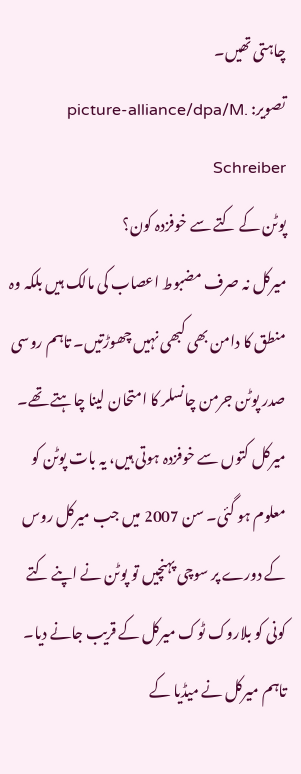چاہتی تھیں۔
تصویر: picture-alliance/dpa/M. Schreiber
پوٹن کے کتے سے خوفزدہ کون؟
میرکل نہ صرف مضبوط اعصاب کی مالک ہیں بلکہ وہ منطق کا دامن بھی کبھی نہیں چھوڑتیں۔ تاہم روسی صدر پوٹن جرمن چانسلر کا امتحان لینا چاہتے تھے۔ میرکل کتوں سے خوفزدہ ہوتی ہیں، یہ بات پوٹن کو معلوم ہو گئی۔ سن 2007 میں جب میرکل روس کے دورے پر سوچی پہنچیں تو پوٹن نے اپنے کتے کونی کو بلاروک ٹوک میرکل کے قریب جانے دیا۔ تاہم میرکل نے میڈیا کے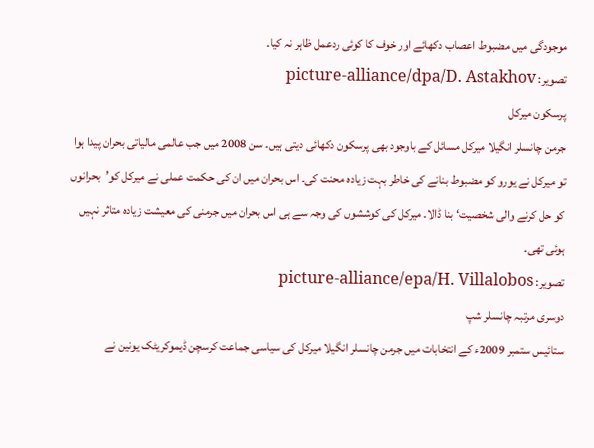موجودگی میں مضبوط اعصاب دکھائے اور خوف کا کوئی ردعمل ظاہر نہ کیا۔
تصویر: picture-alliance/dpa/D. Astakhov
پرسکون میرکل
جرمن چانسلر انگیلا میرکل مسائل کے باوجود بھی پرسکون دکھائی دیتی ہیں۔ سن 2008 میں جب عالمی مالیاتی بحران پیدا ہوا تو میرکل نے یورو کو مضبوط بنانے کی خاطر بہت زیادہ محنت کی۔ اس بحران میں ان کی حکمت عملی نے میرکل کو’بحرانوں کو حل کرنے والی شخصیت‘ بنا ڈالا۔ میرکل کی کوششوں کی وجہ سے ہی اس بحران میں جرمنی کی معیشت زیادہ متاثر نہیں ہوئی تھی۔
تصویر: picture-alliance/epa/H. Villalobos
دوسری مرتبہ چانسلر شپ
ستائیس ستمبر 2009ء کے انتخابات میں جرمن چانسلر انگیلا میرکل کی سیاسی جماعت کرسچن ڈیموکریٹک یونین نے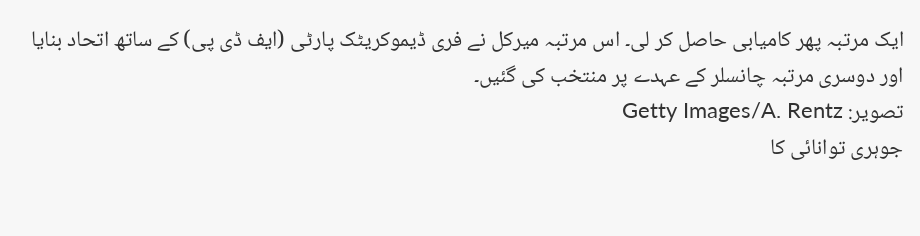ایک مرتبہ پھر کامیابی حاصل کر لی۔ اس مرتبہ میرکل نے فری ڈیموکریٹک پارٹی (ایف ڈی پی) کے ساتھ اتحاد بنایا اور دوسری مرتبہ چانسلر کے عہدے پر منتخب کی گئیں۔
تصویر: Getty Images/A. Rentz
جوہری توانائی کا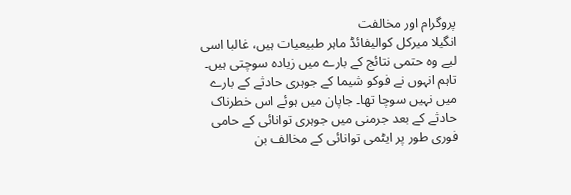پروگرام اور مخالفت
انگیلا میرکل کوالیفائڈ ماہر طبیعیات ہیں، غالبا اسی لیے وہ حتمی نتائج کے بارے میں زیادہ سوچتی ہیں۔ تاہم انہوں نے فوکو شیما کے جوہری حادثے کے بارے میں نہیں سوچا تھا۔ جاپان میں ہوئے اس خطرناک حادثے کے بعد جرمنی میں جوہری توانائی کے حامی فوری طور پر ایٹمی توانائی کے مخالف بن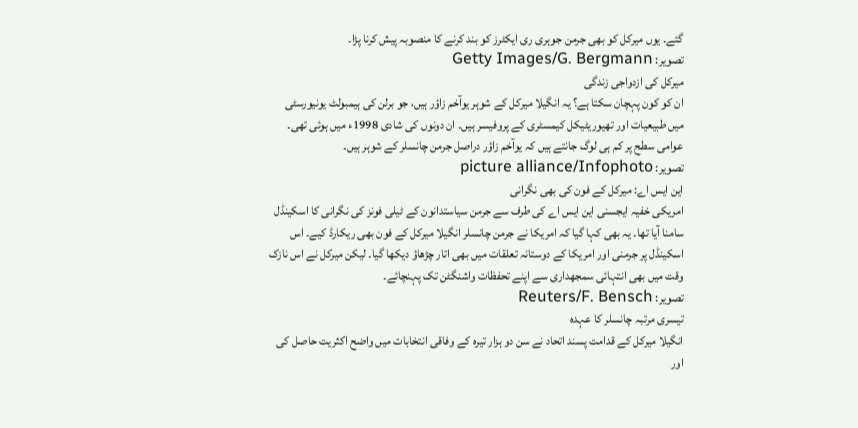گئے۔ یوں میرکل کو بھی جرمن جوہری ری ایکٹرز کو بند کرنے کا منصوبہ پیش کرنا پڑا۔
تصویر: Getty Images/G. Bergmann
میرکل کی ازدواجی زندگی
ان کو کون پہچان سکتا ہے؟ یہ انگیلا میرکل کے شوہر یوآخم زاؤر ہیں، جو برلن کی ہیمبولٹ یونیورسٹی میں طبیعیات اور تھیوریٹیکل کیمسٹری کے پروفیسر ہیں۔ ان دونوں کی شادی 1998ء میں ہوئی تھی۔ عوامی سطح پر کم ہی لوگ جانتے ہیں کہ یوآخم زاؤر دراصل جرمن چانسلر کے شوہر ہیں۔
تصویر: picture alliance/Infophoto
این ایس اے: میرکل کے فون کی بھی نگرانی
امریکی خفیہ ایجسنی این ایس اے کی طرف سے جرمن سیاستدانون کے ٹیلی فونز کی نگرانی کا اسکینڈل سامنا آیا تھا۔ یہ بھی کہا گیا کہ امریکا نے جرمن چانسلر انگیلا میرکل کے فون بھی ریکارڈ کیے۔ اس اسکینڈل پر جرمنی اور امریکا کے دوستانہ تعلقات میں بھی اتار چڑھاؤ دیکھا گیا۔ لیکن میرکل نے اس نازک وقت میں بھی انتہائی سمجھداری سے اپنے تحفظات واشنگٹن تک پہنچائے۔
تصویر: Reuters/F. Bensch
تیسری مرتبہ چانسلر کا عہدہ
انگیلا میرکل کے قدامت پسند اتحاد نے سن دو ہزار تیرہ کے وفاقی انتخابات میں واضح اکثریت حاصل کی اور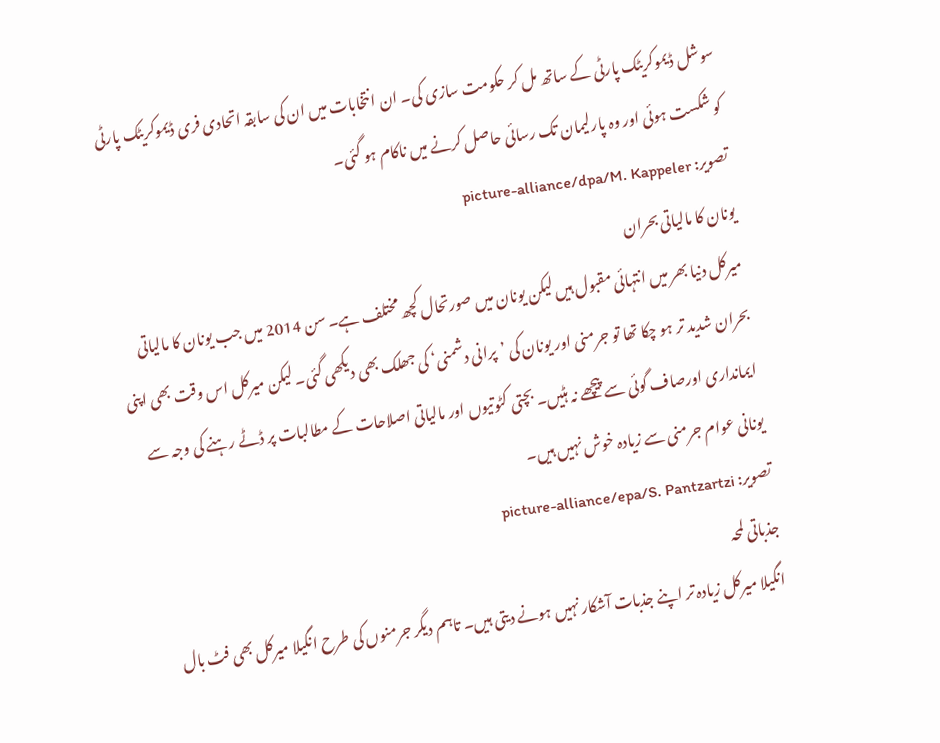سوشل ڈیموکریٹک پارٹی کے ساتھ مل کر حکومت سازی کی۔ ان انتخابات میں ان کی سابقہ اتحادی فری ڈیموکریٹک پارٹی کو شکست ہوئی اور وہ پارلیمان تک رسائی حاصل کرنے میں ناکام ہو گئی۔
تصویر: picture-alliance/dpa/M. Kappeler
یونان کا مالیاتی بحران
میرکل دنیا بھر میں انتہائی مقبول ہیں لیکن یونان میں صورتحال کچھ مختلف ہے۔ سن 2014 میں جب یونان کا مالیاتی بحران شدید تر ہو چکا تھا تو جرمنی اور یونان کی ’پرانی دشمنی‘ کی جھلک بھی دیکھی گئی۔ لیکن میرکل اس وقت بھی اپنی ایمانداری اورصاف گوئی سے پیچھے نہ ہٹیں۔ بچتی کٹوتیوں اور مالیاتی اصلاحات کے مطالبات پر ڈٹے رہنے کی وجہ سے یونانی عوام جرمنی سے زیادہ خوش نہیں ہیں۔
تصویر: picture-alliance/epa/S. Pantzartzi
جذباتی لمحہ
انگیلا میرکل زیادہ تر اپنے جذبات آشکار نہیں ہونے دیتی ہیں۔ تاہم دیگر جرمنوں کی طرح انگیلا میرکل بھی فٹ بال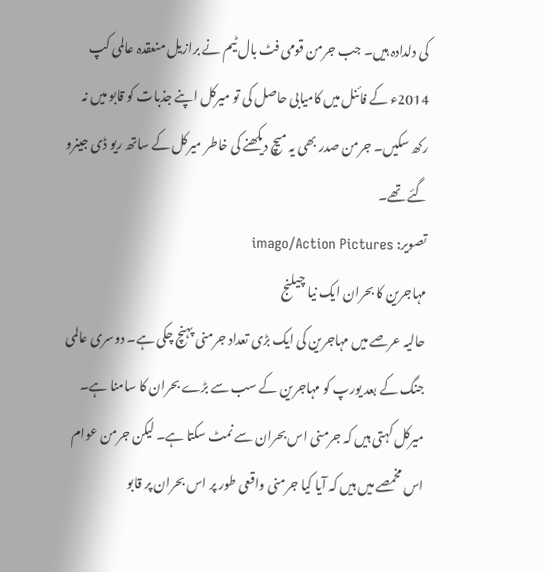کی دلدادہ ہیں۔ جب جرمن قومی فٹ بال ٹیم نے برازیل منعقدہ عالمی کپ 2014ء کے فائنل میں کامیابی حاصل کی تو میرکل اپنے جذبات کو قابو میں نہ رکھ سکیں۔ جرمن صدر بھی یہ میچ دیکھنے کی خاطر میرکل کے ساتھ ریو ڈی جینرو گئے تھے۔
تصویر: imago/Action Pictures
مہاجرین کا بحران ایک نیا چیلنج
حالیہ عرصے میں مہاجرین کی ایک بڑی تعداد جرمنی پہنچ چکی ہے۔ دوسری عالمی جنگ کے بعد یورپ کو مہاجرین کے سب سے بڑے بحران کا سامنا ہے۔ میرکل کہتی ہیں کہ جرمنی اس بحران سے نمٹ سکتا ہے۔ لیکن جرمن عوام اس مخمصے میں ہیں کہ آیا کیا جرمنی واقعی طور پر اس بحران پر قابو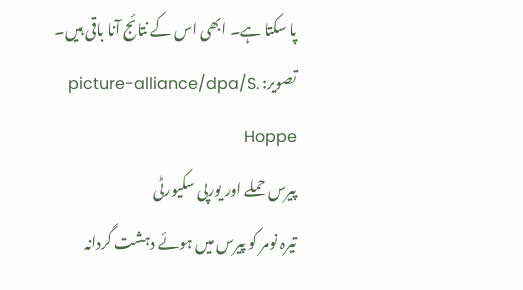پا سکتا ہے۔ ابھی اس کے نتائج آنا باقی ہیں۔
تصویر: picture-alliance/dpa/S. Hoppe
پیرس حملے اور یورپی سکیورٹی
تیرہ نومر کو پیرس میں ہوئے دہشت گردانہ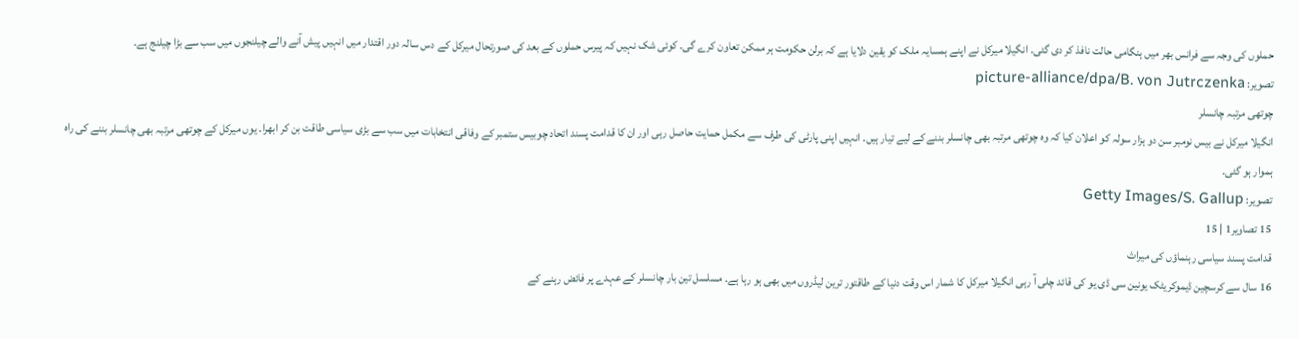حملوں کی وجہ سے فرانس بھر میں ہنگامی حالت نافذ کر دی گئی۔ انگیلا میرکل نے اپنے ہمسایہ ملک کو یقین دلایا ہے کہ برلن حکومت ہر ممکن تعاون کرے گی۔ کوئی شک نہیں کہ پیرس حملوں کے بعد کی صورتحال میرکل کے دس سالہ دور اقتدار میں انہیں پیش آنے والے چیلنجوں میں سب سے بڑا چیلنج ہے۔
تصویر: picture-alliance/dpa/B. von Jutrczenka
چوتھی مرتبہ چانسلر
انگیلا میرکل نے بیس نومبر سن دو ہزار سولہ کو اعلان کیا کہ وہ چوتھی مرتبہ بھی چانسلر بننے کے لیے تیار ہیں۔ انہیں اپنی پارٹی کی طرف سے مکمل حمایت حاصل رہی اور ان کا قدامت پسند اتحاد چوبیس ستمبر کے وفاقی انتخابات میں سب سے بڑی سیاسی طاقت بن کر ابھرا۔ یوں میرکل کے چوتھی مرتبہ بھی چانسلر بننے کی راہ ہموار ہو گئی۔
تصویر: Getty Images/S. Gallup
15 تصاویر1 | 15
قدامت پسند سیاسی رہنماؤں کی میراث
16 سال سے کرسچین ڈیموکریٹک یونین سی ڈی یو کی قائد چلی آ رہی انگیلا میرکل کا شمار اس وقت دنیا کے طاقتور ترین لیڈروں میں بھی ہو رہا ہے۔ مسلسل تین بار چانسلر کے عہدے پر فائض رہنے کے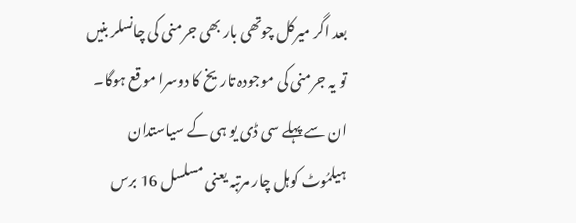بعد اگر میرکل چوتھی بار بھی جرمنی کی چانسلر بنیں تو یہ جرمنی کی موجودہ تاریخ کا دوسرا موقع ہوگا۔ ان سے پہلے سی ڈی یو ہی کے سیاستدان ہیلمُوٹ کوہل چار مرتبہ یعنی مسلسل 16 برس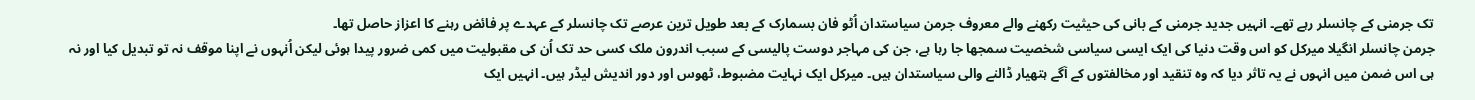تک جرمنی کے چانسلر رہے تھے۔ انہیں جدید جرمنی کے بانی کی حیثیت رکھنے والے معروف جرمن سیاستدان اُٹو فان بسمارک کے بعد طویل ترین عرصے تک چانسلر کے عہدے پر فائض رہنے کا اعزاز حاصل تھا۔
جرمن چانسلر انگیلا میرکل کو اس وقت دنیا کی ایک ایسی سیاسی شخصیت سمجھا جا رہا ہے، جن کی مہاجر دوست پالیسی کے سبب اندرون ملک کسی حد تک اُن کی مقبولیت میں کمی ضرور پیدا ہوئی لیکن اُنہوں نے اپنا موقف نہ تو تبدیل کیا اور نہ ہی اس ضمن میں انہوں نے یہ تاثر دیا کہ وہ تنقید اور مخالفتوں کے آگے ہتھیار ڈالنے والی سیاستدان ہیں۔ میرکل ایک نہایت مضبوط، ٹھوس اور دور اندیش لیڈر ہیں۔ انہیں ایک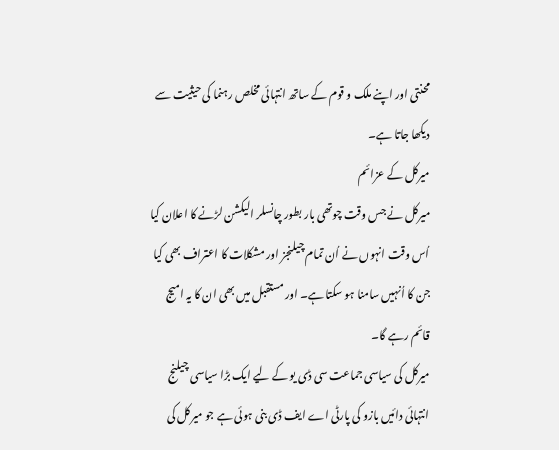محنتی اور اپنے ملک و قوم کے ساتھ انتہائی مخلص رہنما کی حیثیت سے دیکھا جاتا ہے۔
میرکل کے عزائم
میرکل نے جس وقت چوتھی بار بطور چانسلر الیکشن لڑنے کا اعلان کیا اُس وقت انہوں نے اُن تمام چیلنجز اور مشکلات کا اعتراف بھی کیا جن کا اُنہیں سامنا ہو سکتا ہے۔ اور مستقبل میں بھی ان کا یہ امیج قائم رہے گا۔
میرکل کی سیاسی جماعت سی ڈی یو کے لیے ایک بڑا سیاسی چیلنج انتہائی دائیں بازو کی پارٹی اے ایف ڈی بنی ہوئی ہے جو میرکل کی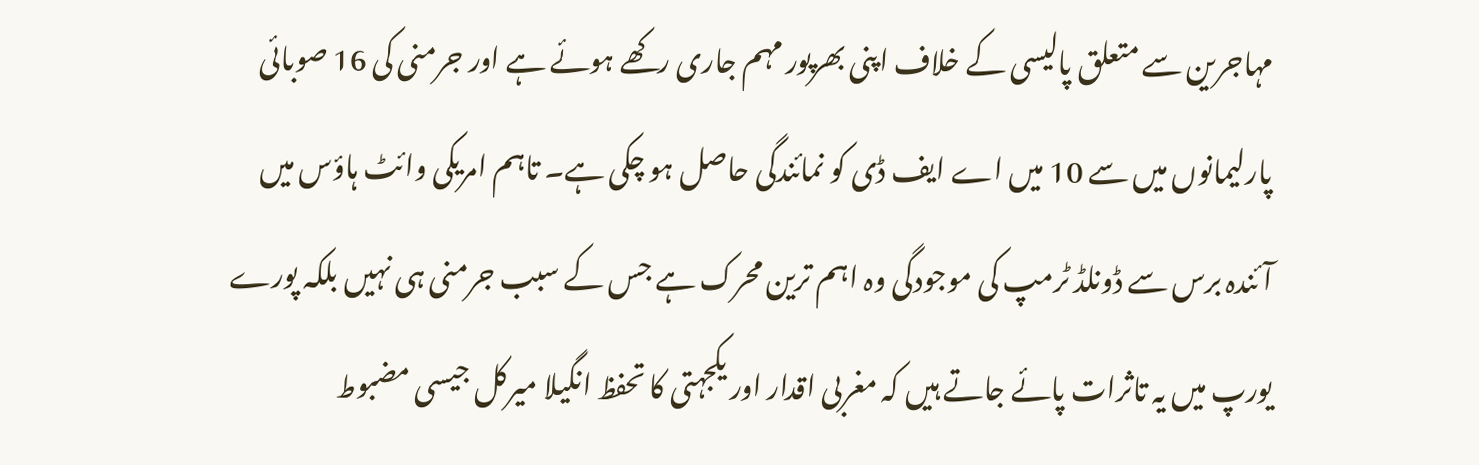مہاجرین سے متعلق پالیسی کے خلاف اپنی بھرپور مہم جاری رکھے ہوئے ہے اور جرمنی کی 16 صوبائی پارلیمانوں میں سے 10 میں اے ایف ڈی کو نمائندگی حاصل ہو چکی ہے۔ تاہم امریکی وائٹ ہاؤس میں آئندہ برس سے ڈونلڈ ٹرمپ کی موجودگی وہ اہم ترین محرک ہے جس کے سبب جرمنی ہی نہیں بلکہ پورے یورپ میں یہ تاثرات پائے جاتے ہیں کہ مغربی اقدار اور یکجہتی کا تحفظ انگیلا میرکل جیسی مضبوط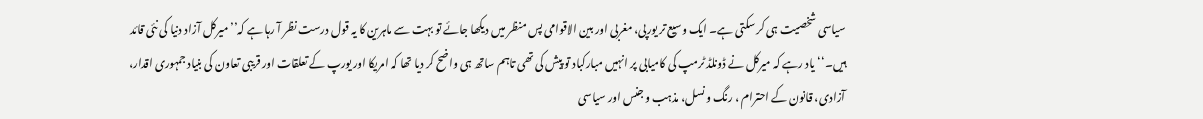سیاسی شخصیت ہی کر سکتی ہے۔ ایک وسیع تر یورپی، مغربی اور بین الاقوامی پس منظر میں دیکھا جائے تو بہت سے ماہرین کا یہ قول درست نظر آ رہا ہے کہ’’میرکل آزاد دنیا کی نئی قائد ہیں۔‘‘ یاد رہے کہ میرکل نے ڈونلڈ ٹرمپ کی کامیابی پر انہیں مبارکباد تو پیش کی تھی تاہم ساتھ ہی واضح کر دیا تھا کہ امریکا اور یورپ کے تعلقات اور قریبی تعاون کی بنیاد جمہوری اقدار، آزادی، قانون کے احترام ، رنگ و نسل، مذہب و جنس اور سیاسی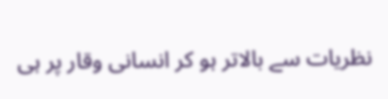نظریات سے بالاتر ہو کر انسانی وقار پر ہی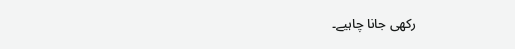رکھی جانا چاہیے۔